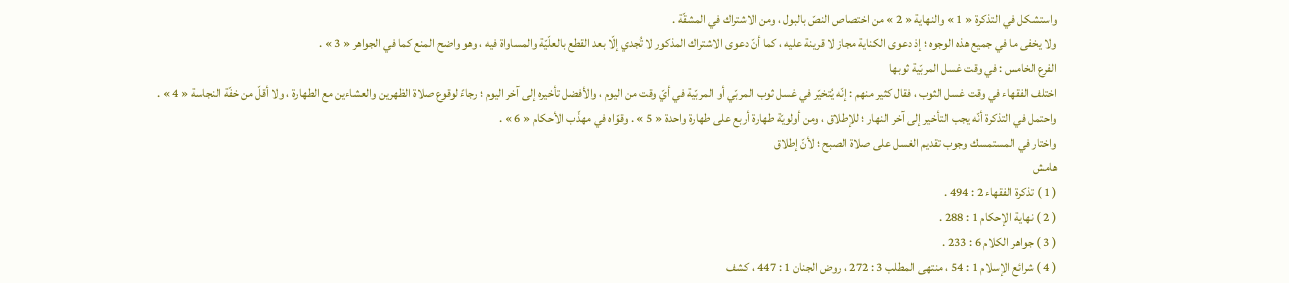واستشكل في التذكرة « 1 » والنهاية « 2 » من اختصاص النصّ بالبول ، ومن الاشتراك في المشقّة .
ولا يخفى ما في جميع هذه الوجوه ؛ إذ دعوى الكناية مجاز لا قرينة عليه ، كما أنّ دعوى الاشتراك المذكور لا تُجدي إلّا بعد القطع بالعلّيّة والمساواة فيه ، وهو واضح المنع كما في الجواهر « 3 » .
الفرع الخامس : في وقت غسل المربّية ثوبها
اختلف الفقهاء في وقت غسل الثوب ، فقال كثير منهم : إنّه يُتخيّر في غسل ثوب المربّي أو المربّية في أيّ وقت من اليوم ، والأفضل تأخيره إلى آخر اليوم ؛ رجاءً لوقوع صلاة الظهرين والعشاءين مع الطهارة ، ولا أقلّ من خفّة النجاسة « 4 » .
واحتمل في التذكرة أنّه يجب التأخير إلى آخر النهار ؛ للإطلاق ، ومن أولويّة طهارة أربع على طهارة واحدة « 5 » . وقوّاه في مهذّب الأحكام « 6 » .
واختار في المستمسك وجوب تقديم الغسل على صلاة الصبح ؛ لأنّ إطلاق
هامش
( 1 ) تذكرة الفقهاء 2 : 494 .
( 2 ) نهاية الإحكام 1 : 288 .
( 3 ) جواهر الكلام 6 : 233 .
( 4 ) شرائع الإسلام 1 : 54 ، منتهى المطلب 3 : 272 ، روض الجنان 1 : 447 ، كشف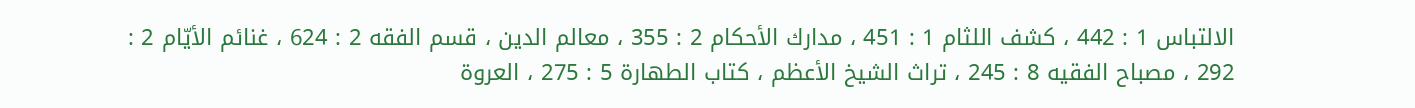الالتباس 1 : 442 ، كشف اللثام 1 : 451 ، مدارك الأحكام 2 : 355 ، معالم الدين ، قسم الفقه 2 : 624 ، غنائم الأيّام 2 : 292 ، مصباح الفقيه 8 : 245 ، تراث الشيخ الأعظم ، كتاب الطهارة 5 : 275 ، العروة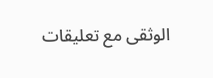الوثقى مع تعليقات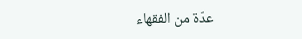عدّة من الفقهاء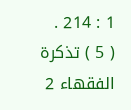1 : 214 .
( 5 ) تذكرة الفقهاء 2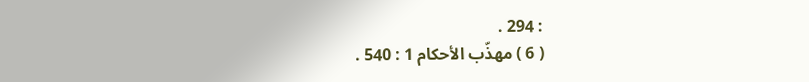: 294 .
( 6 ) مهذّب الأحكام 1 : 540 .